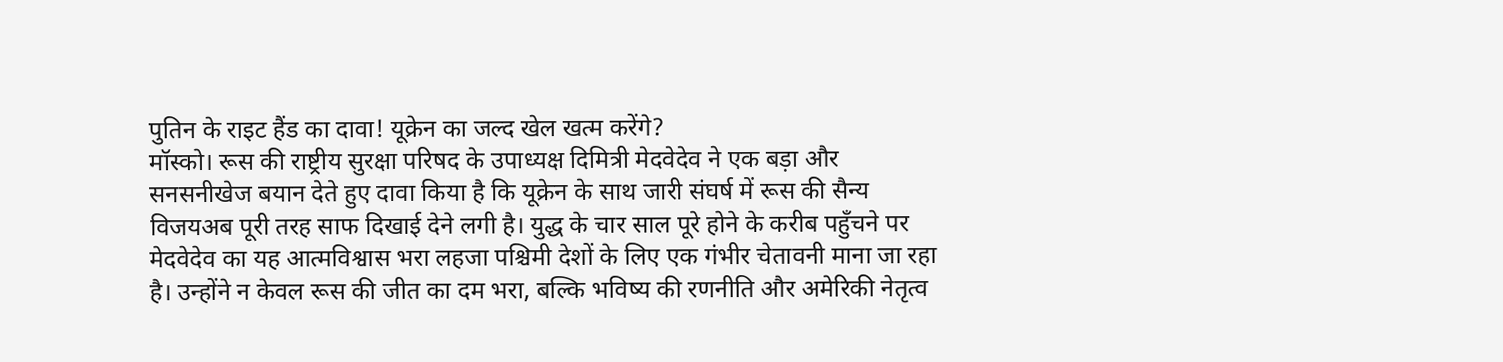पुतिन के राइट हैंड का दावा! यूक्रेन का जल्द खेल खत्म करेंगे?
मॉस्को। रूस की राष्ट्रीय सुरक्षा परिषद के उपाध्यक्ष दिमित्री मेदवेदेव ने एक बड़ा और सनसनीखेज बयान देते हुए दावा किया है कि यूक्रेन के साथ जारी संघर्ष में रूस की सैन्य विजयअब पूरी तरह साफ दिखाई देने लगी है। युद्ध के चार साल पूरे होने के करीब पहुँचने पर मेदवेदेव का यह आत्मविश्वास भरा लहजा पश्चिमी देशों के लिए एक गंभीर चेतावनी माना जा रहा है। उन्होंने न केवल रूस की जीत का दम भरा, बल्कि भविष्य की रणनीति और अमेरिकी नेतृत्व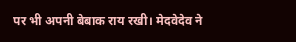पर भी अपनी बेबाक राय रखी। मेदवेदेव ने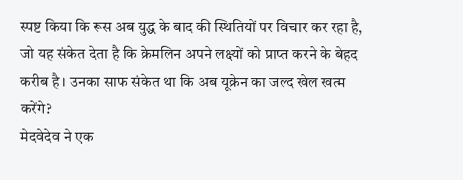स्पष्ट किया कि रूस अब युद्ध के बाद की स्थितियों पर विचार कर रहा है, जो यह संकेत देता है कि क्रेमलिन अपने लक्ष्यों को प्राप्त करने के बेहद करीब है। उनका साफ संकेत था कि अब यूक्रेन का जल्द खेल खत्म करेंगे?
मेदवेदेव ने एक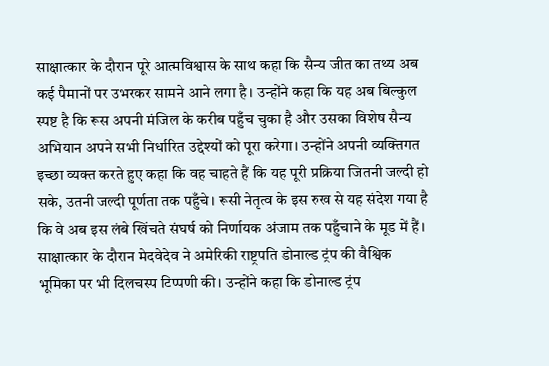साक्षात्कार के दौरान पूरे आत्मविश्वास के साथ कहा कि सैन्य जीत का तथ्य अब कई पैमानों पर उभरकर सामने आने लगा है। उन्होंने कहा कि यह अब बिल्कुल स्पष्ट है कि रूस अपनी मंजिल के करीब पहुँच चुका है और उसका विशेष सैन्य अभियान अपने सभी निर्धारित उद्देश्यों को पूरा करेगा। उन्होंने अपनी व्यक्तिगत इच्छा व्यक्त करते हुए कहा कि वह चाहते हैं कि यह पूरी प्रक्रिया जितनी जल्दी हो सके, उतनी जल्दी पूर्णता तक पहुँचे। रूसी नेतृत्व के इस रुख से यह संदेश गया है कि वे अब इस लंबे खिंचते संघर्ष को निर्णायक अंजाम तक पहुँचाने के मूड में हैं।
साक्षात्कार के दौरान मेदवेदेव ने अमेरिकी राष्ट्रपति डोनाल्ड ट्रंप की वैश्विक भूमिका पर भी दिलचस्प टिप्पणी की। उन्होंने कहा कि डोनाल्ड ट्रंप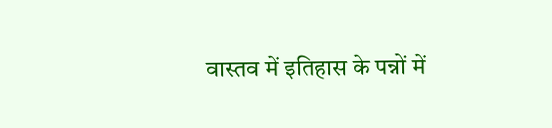वास्तव में इतिहास के पन्नों में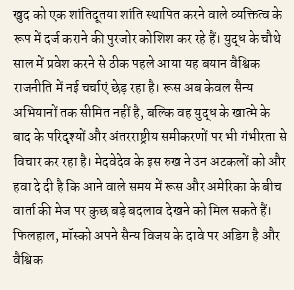खुद को एक शांतिदूतया शांति स्थापित करने वाले व्यक्तित्व के रूप में दर्ज कराने की पुरजोर कोशिश कर रहे हैं। युद्ध के चौथे साल में प्रवेश करने से ठीक पहले आया यह बयान वैश्विक राजनीति में नई चर्चाएं छेड़ रहा है। रूस अब केवल सैन्य अभियानों तक सीमित नहीं है, बल्कि वह युद्ध के खात्मे के बाद के परिदृश्यों और अंतरराष्ट्रीय समीकरणों पर भी गंभीरता से विचार कर रहा है। मेदवेदेव के इस रुख ने उन अटकलों को और हवा दे दी है कि आने वाले समय में रूस और अमेरिका के बीच वार्ता की मेज पर कुछ बड़े बदलाव देखने को मिल सकते हैं। फिलहाल, मॉस्को अपने सैन्य विजय के दावे पर अडिग है और वैश्विक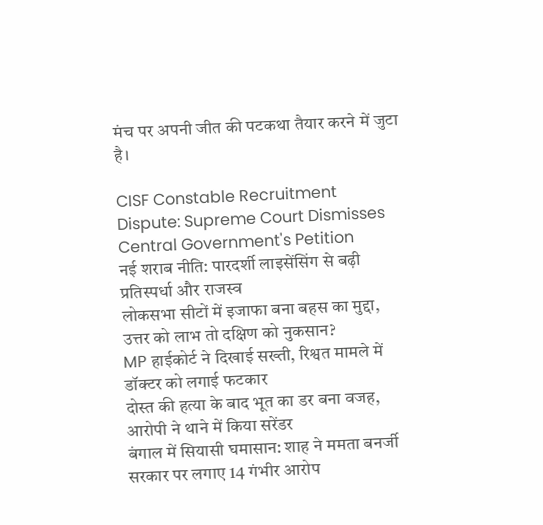मंच पर अपनी जीत की पटकथा तैयार करने में जुटा है।

CISF Constable Recruitment Dispute: Supreme Court Dismisses Central Government's Petition
नई शराब नीति: पारदर्शी लाइसेंसिंग से बढ़ी प्रतिस्पर्धा और राजस्व
लोकसभा सीटों में इजाफा बना बहस का मुद्दा, उत्तर को लाभ तो दक्षिण को नुकसान?
MP हाईकोर्ट ने दिखाई सख्ती, रिश्वत मामले में डॉक्टर को लगाई फटकार
दोस्त की हत्या के बाद भूत का डर बना वजह, आरोपी ने थाने में किया सरेंडर
बंगाल में सियासी घमासान: शाह ने ममता बनर्जी सरकार पर लगाए 14 गंभीर आरोप